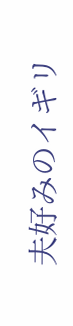夫好みのイギリ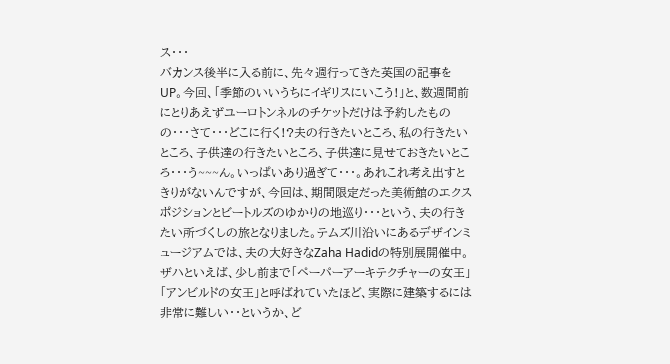ス・・・
バカンス後半に入る前に、先々週行ってきた英国の記事をUP。今回、「季節のいいうちにイギリスにいこう!」と、数週間前にとりあえずユーロトンネルのチケットだけは予約したものの・・・さて・・・どこに行く!?夫の行きたいところ、私の行きたいところ、子供達の行きたいところ、子供達に見せておきたいところ・・・う~~~ん。いっぱいあり過ぎて・・・。あれこれ考え出すときりがないんですが、今回は、期間限定だった美術館のエクスポジションとビートルズのゆかりの地巡り・・・という、夫の行きたい所づくしの旅となりました。テムズ川沿いにあるデザインミュージアムでは、夫の大好きなZaha Hadidの特別展開催中。ザハといえば、少し前まで「ペーパーアーキテクチャーの女王」「アンビルドの女王」と呼ばれていたほど、実際に建築するには非常に難しい・・というか、ど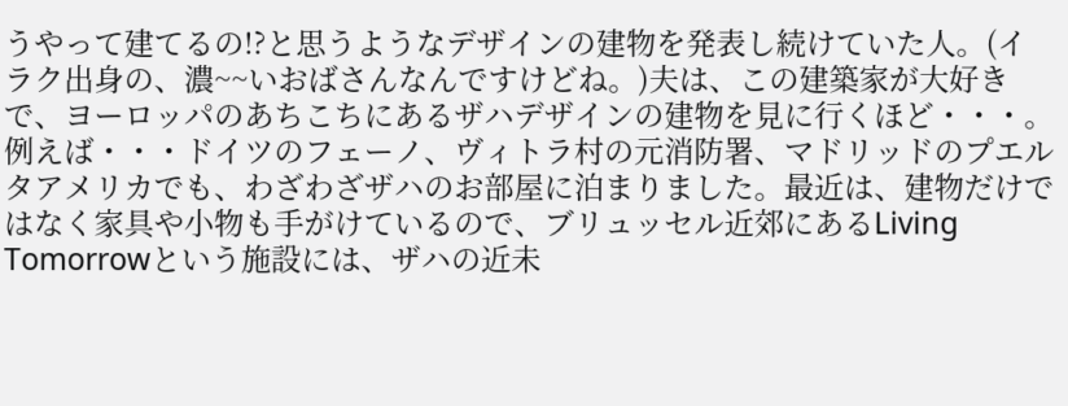うやって建てるの!?と思うようなデザインの建物を発表し続けていた人。(イラク出身の、濃~~いおばさんなんですけどね。)夫は、この建築家が大好きで、ヨーロッパのあちこちにあるザハデザインの建物を見に行くほど・・・。例えば・・・ドイツのフェーノ、ヴィトラ村の元消防署、マドリッドのプエルタアメリカでも、わざわざザハのお部屋に泊まりました。最近は、建物だけではなく家具や小物も手がけているので、ブリュッセル近郊にあるLiving Tomorrowという施設には、ザハの近未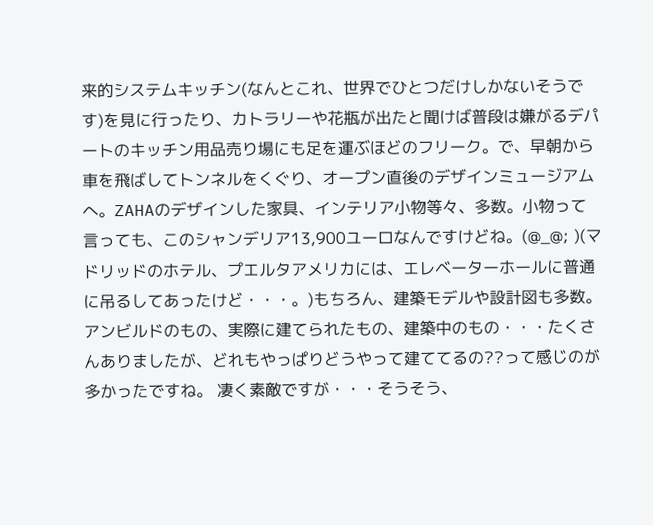来的システムキッチン(なんとこれ、世界でひとつだけしかないそうです)を見に行ったり、カトラリーや花瓶が出たと聞けば普段は嫌がるデパートのキッチン用品売り場にも足を運ぶほどのフリーク。で、早朝から車を飛ばしてトンネルをくぐり、オープン直後のデザインミュージアムへ。ZAHAのデザインした家具、インテリア小物等々、多数。小物って言っても、このシャンデリア13,900ユーロなんですけどね。(@_@; )(マドリッドのホテル、プエルタアメリカには、エレベーターホールに普通に吊るしてあったけど・・・。)もちろん、建築モデルや設計図も多数。アンビルドのもの、実際に建てられたもの、建築中のもの・・・たくさんありましたが、どれもやっぱりどうやって建ててるの??って感じのが多かったですね。 凄く素敵ですが・・・そうそう、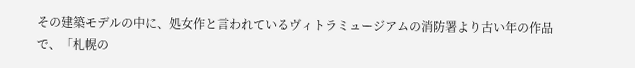その建築モデルの中に、処女作と言われているヴィトラミュージアムの消防署より古い年の作品で、「札幌の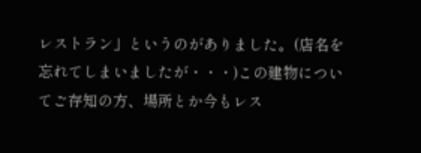レストラン」というのがありました。(店名を忘れてしまいましたが・・・)この建物についてご存知の方、場所とか今もレス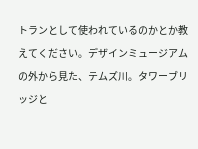トランとして使われているのかとか教えてください。デザインミュージアムの外から見た、テムズ川。タワーブリッジと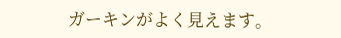ガーキンがよく見えます。